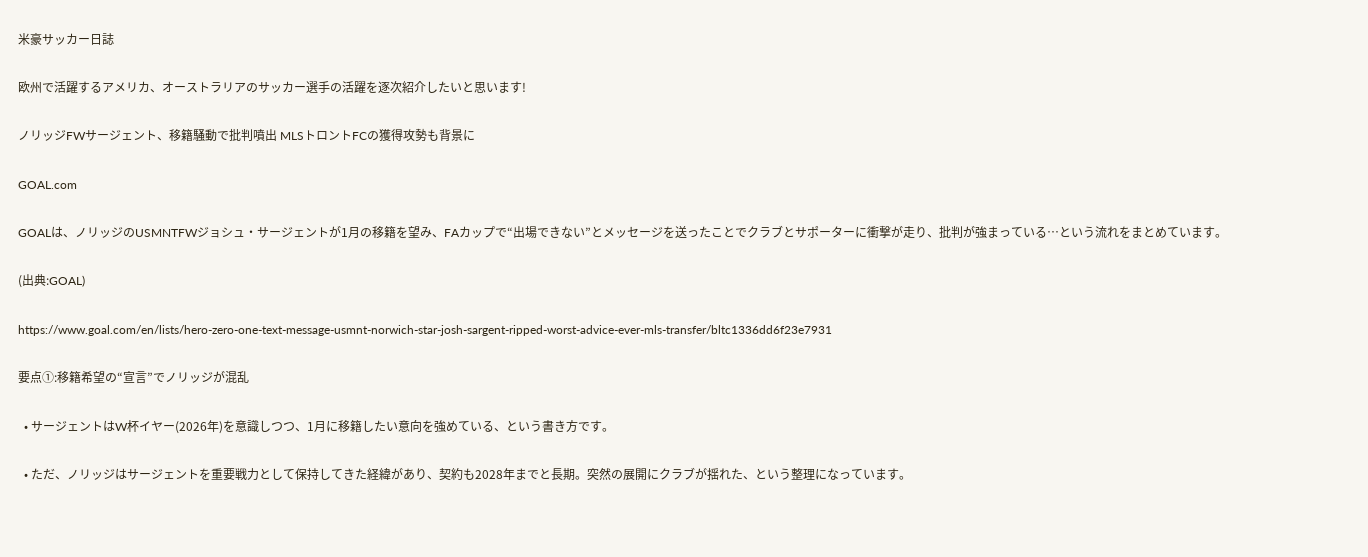米豪サッカー日誌

欧州で活躍するアメリカ、オーストラリアのサッカー選手の活躍を逐次紹介したいと思います!

ノリッジFWサージェント、移籍騒動で批判噴出 MLSトロントFCの獲得攻勢も背景に

GOAL.com

GOALは、ノリッジのUSMNTFWジョシュ・サージェントが1月の移籍を望み、FAカップで“出場できない”とメッセージを送ったことでクラブとサポーターに衝撃が走り、批判が強まっている…という流れをまとめています。

(出典:GOAL)

https://www.goal.com/en/lists/hero-zero-one-text-message-usmnt-norwich-star-josh-sargent-ripped-worst-advice-ever-mls-transfer/bltc1336dd6f23e7931

要点①:移籍希望の“宣言”でノリッジが混乱

  • サージェントはW杯イヤー(2026年)を意識しつつ、1月に移籍したい意向を強めている、という書き方です。

  • ただ、ノリッジはサージェントを重要戦力として保持してきた経緯があり、契約も2028年までと長期。突然の展開にクラブが揺れた、という整理になっています。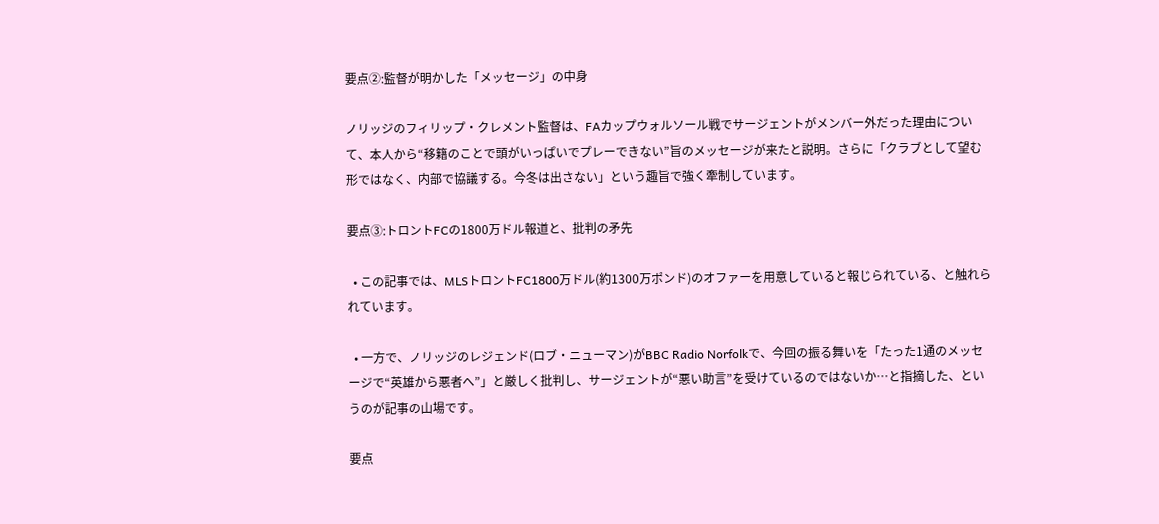要点②:監督が明かした「メッセージ」の中身

ノリッジのフィリップ・クレメント監督は、FAカップウォルソール戦でサージェントがメンバー外だった理由について、本人から“移籍のことで頭がいっぱいでプレーできない”旨のメッセージが来たと説明。さらに「クラブとして望む形ではなく、内部で協議する。今冬は出さない」という趣旨で強く牽制しています。

要点③:トロントFCの1800万ドル報道と、批判の矛先

  • この記事では、MLSトロントFC1800万ドル(約1300万ポンド)のオファーを用意していると報じられている、と触れられています。

  • 一方で、ノリッジのレジェンド(ロブ・ニューマン)がBBC Radio Norfolkで、今回の振る舞いを「たった1通のメッセージで“英雄から悪者へ”」と厳しく批判し、サージェントが“悪い助言”を受けているのではないか…と指摘した、というのが記事の山場です。

要点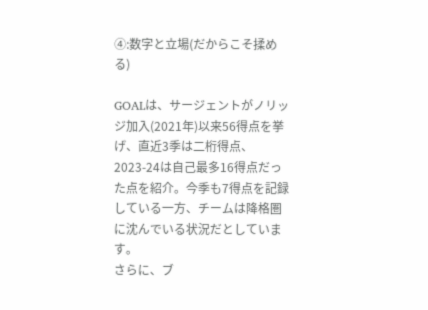④:数字と立場(だからこそ揉める)

GOALは、サージェントがノリッジ加入(2021年)以来56得点を挙げ、直近3季は二桁得点、2023-24は自己最多16得点だった点を紹介。今季も7得点を記録している一方、チームは降格圏に沈んでいる状況だとしています。
さらに、ブ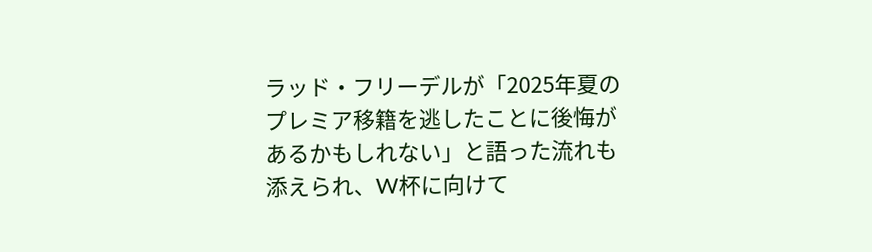ラッド・フリーデルが「2025年夏のプレミア移籍を逃したことに後悔があるかもしれない」と語った流れも添えられ、W杯に向けて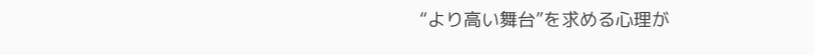“より高い舞台”を求める心理が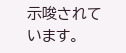示唆されています。